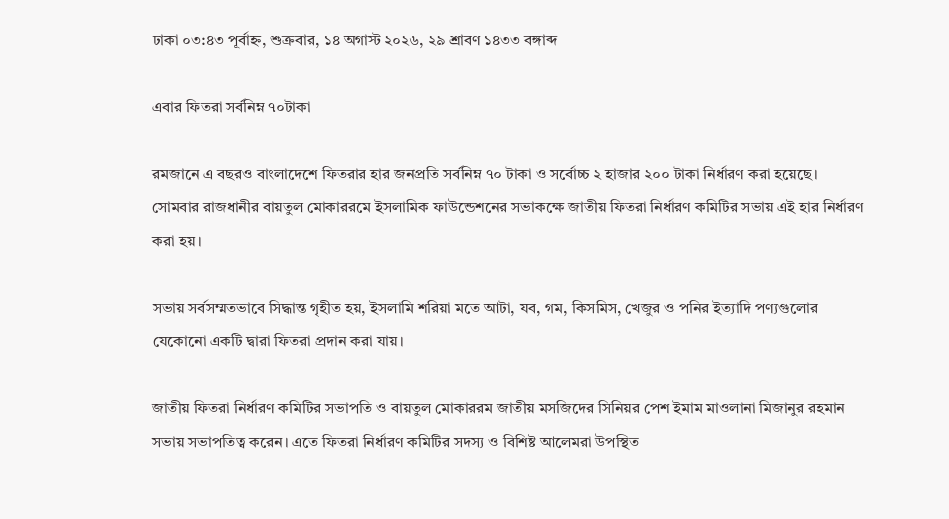ঢাকা ০৩:৪৩ পূর্বাহ্ন, শুক্রবার, ১৪ অগাস্ট ২০২৬, ২৯ শ্রাবণ ১৪৩৩ বঙ্গাব্দ

এবার ফিতরা সর্বনিম্ন ৭০টাকা

রমজানে এ বছরও বাংলাদেশে ফিতরার হার জনপ্রতি সর্বনিম্ন ৭০ টাকা ও সর্বোচ্চ ২ হাজার ২০০ টাকা নির্ধারণ করা হয়েছে। সোমবার রাজধানীর বায়তুল মোকাররমে ইসলামিক ফাউন্ডেশনের সভাকক্ষে জাতীয় ফিতরা নির্ধারণ কমিটির সভায় এই হার নির্ধারণ করা হয়।

সভায় সর্বসম্মতভাবে সিদ্ধান্ত গৃহীত হয়, ইসলামি শরিয়া মতে আটা, যব, গম, কিসমিস, খেজুর ও পনির ইত্যাদি পণ্যগুলোর যেকোনো একটি দ্বারা ফিতরা প্রদান করা যায়।

জাতীয় ফিতরা নির্ধারণ কমিটির সভাপতি ও বায়তুল মোকাররম জাতীয় মসজিদের সিনিয়র পেশ ইমাম মাওলানা মিজানুর রহমান সভায় সভাপতিত্ব করেন। এতে ফিতরা নির্ধারণ কমিটির সদস্য ও বিশিষ্ট আলেমরা উপস্থিত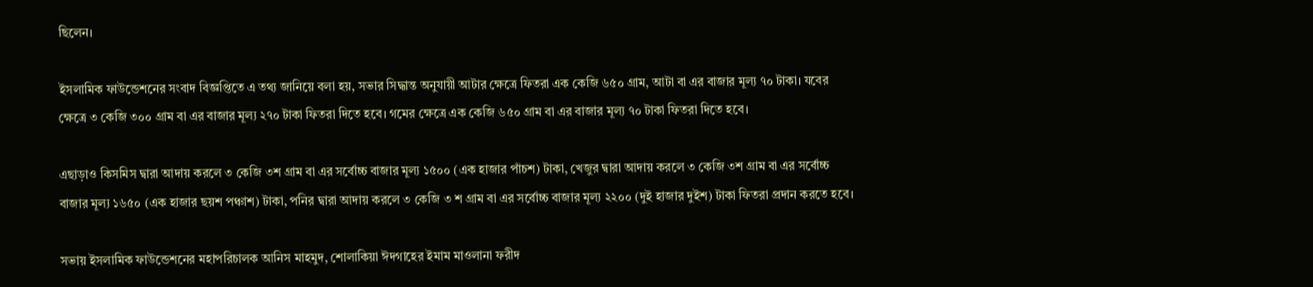ছিলেন।

ইসলামিক ফাউন্ডেশনের সংবাদ বিজ্ঞপ্তিতে এ তথ্য জানিয়ে বলা হয়, সভার সিদ্ধান্ত অনুযায়ী আটার ক্ষেত্রে ফিতরা এক কেজি ৬৫০ গ্রাম, আটা বা এর বাজার মূল্য ৭০ টাকা। যবের ক্ষেত্রে ৩ কেজি ৩০০ গ্রাম বা এর বাজার মূল্য ২৭০ টাকা ফিতরা দিতে হবে। গমের ক্ষেত্রে এক কেজি ৬৫০ গ্রাম বা এর বাজার মূল্য ৭০ টাকা ফিতরা দিতে হবে।

এছাড়াও কিসমিস দ্বারা আদায় করলে ৩ কেজি ৩শ গ্রাম বা এর সর্বোচ্চ বাজার মূল্য ১৫০০ (এক হাজার পাঁচশ) টাকা, খেজুর দ্বারা আদায় করলে ৩ কেজি ৩শ গ্রাম বা এর সর্বোচ্চ বাজার মূল্য ১৬৫০ (এক হাজার ছয়শ পঞ্চাশ) টাকা, পনির দ্বারা আদায় করলে ৩ কেজি ৩ শ গ্রাম বা এর সর্বোচ্চ বাজার মূল্য ২২০০ (দুই হাজার দুইশ) টাকা ফিতরা প্রদান করতে হবে।

সভায় ইসলামিক ফাউন্ডেশনের মহাপরিচালক আনিস মাহমুদ, শোলাকিয়া ঈদগাহের ইমাম মাওলানা ফরীদ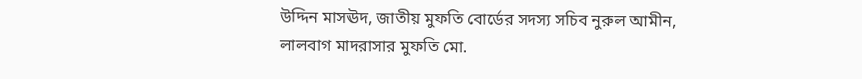উদ্দিন মাসঊদ, জাতীয় মুফতি বোর্ডের সদস্য সচিব নুরুল আমীন, লালবাগ মাদরাসার মুফতি মো.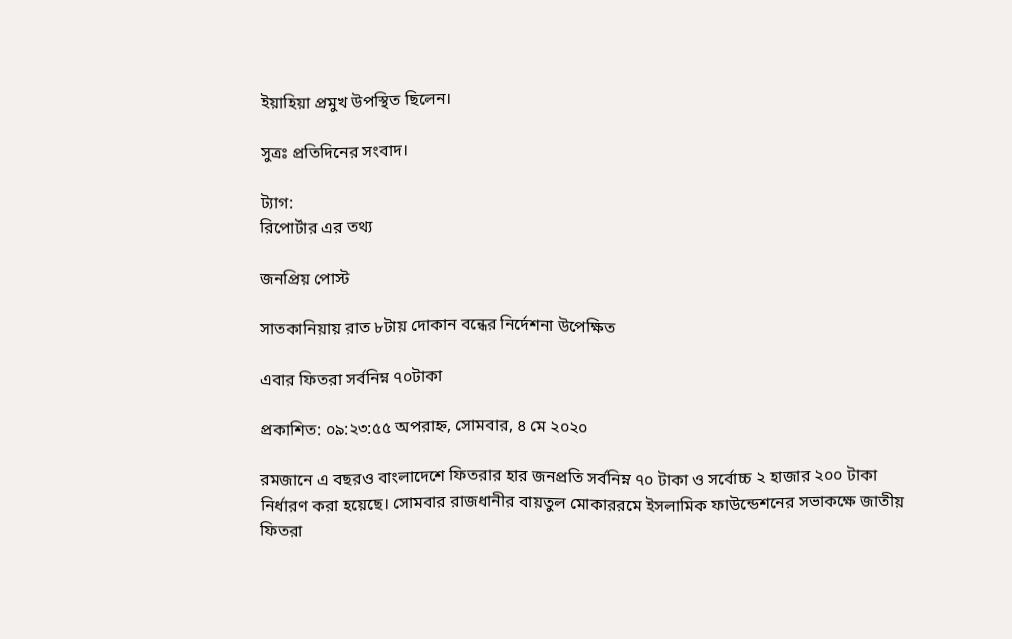ইয়াহিয়া প্রমুখ উপস্থিত ছিলেন।

সুত্রঃ প্রতিদিনের সংবাদ।

ট্যাগ:
রিপোর্টার এর তথ্য

জনপ্রিয় পোস্ট

সাতকানিয়ায় রাত ৮টায় দোকান বন্ধের নির্দেশনা উপেক্ষিত

এবার ফিতরা সর্বনিম্ন ৭০টাকা

প্রকাশিত: ০৯:২৩:৫৫ অপরাহ্ন, সোমবার, ৪ মে ২০২০

রমজানে এ বছরও বাংলাদেশে ফিতরার হার জনপ্রতি সর্বনিম্ন ৭০ টাকা ও সর্বোচ্চ ২ হাজার ২০০ টাকা নির্ধারণ করা হয়েছে। সোমবার রাজধানীর বায়তুল মোকাররমে ইসলামিক ফাউন্ডেশনের সভাকক্ষে জাতীয় ফিতরা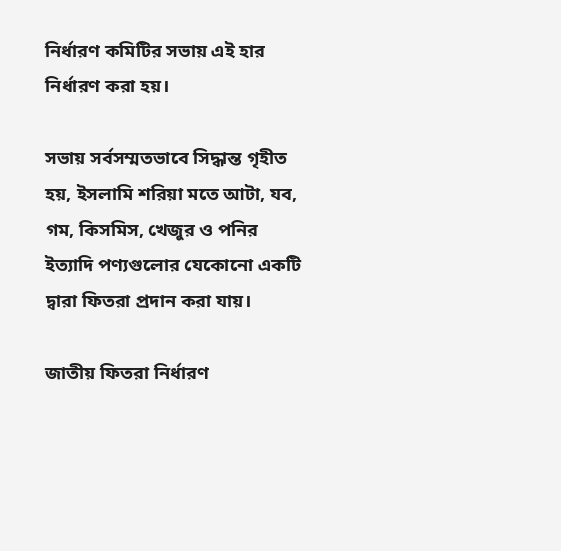নির্ধারণ কমিটির সভায় এই হার নির্ধারণ করা হয়।

সভায় সর্বসম্মতভাবে সিদ্ধান্ত গৃহীত হয়, ইসলামি শরিয়া মতে আটা, যব, গম, কিসমিস, খেজুর ও পনির ইত্যাদি পণ্যগুলোর যেকোনো একটি দ্বারা ফিতরা প্রদান করা যায়।

জাতীয় ফিতরা নির্ধারণ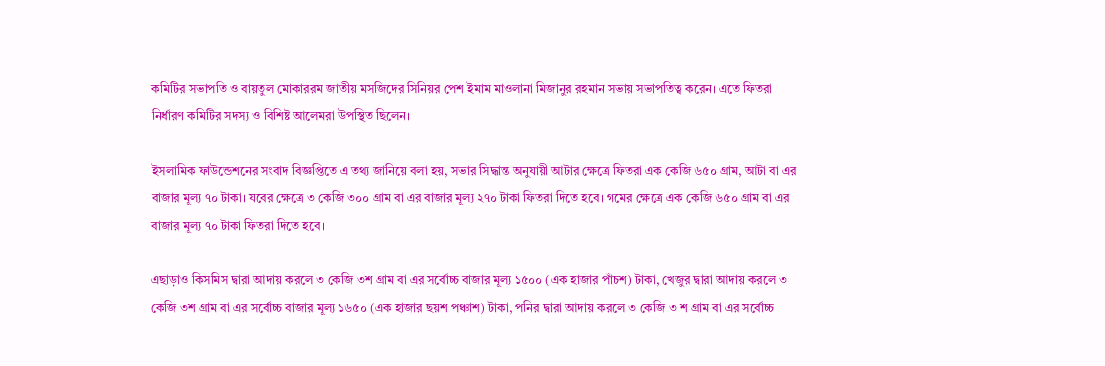কমিটির সভাপতি ও বায়তুল মোকাররম জাতীয় মসজিদের সিনিয়র পেশ ইমাম মাওলানা মিজানুর রহমান সভায় সভাপতিত্ব করেন। এতে ফিতরা নির্ধারণ কমিটির সদস্য ও বিশিষ্ট আলেমরা উপস্থিত ছিলেন।

ইসলামিক ফাউন্ডেশনের সংবাদ বিজ্ঞপ্তিতে এ তথ্য জানিয়ে বলা হয়, সভার সিদ্ধান্ত অনুযায়ী আটার ক্ষেত্রে ফিতরা এক কেজি ৬৫০ গ্রাম, আটা বা এর বাজার মূল্য ৭০ টাকা। যবের ক্ষেত্রে ৩ কেজি ৩০০ গ্রাম বা এর বাজার মূল্য ২৭০ টাকা ফিতরা দিতে হবে। গমের ক্ষেত্রে এক কেজি ৬৫০ গ্রাম বা এর বাজার মূল্য ৭০ টাকা ফিতরা দিতে হবে।

এছাড়াও কিসমিস দ্বারা আদায় করলে ৩ কেজি ৩শ গ্রাম বা এর সর্বোচ্চ বাজার মূল্য ১৫০০ (এক হাজার পাঁচশ) টাকা, খেজুর দ্বারা আদায় করলে ৩ কেজি ৩শ গ্রাম বা এর সর্বোচ্চ বাজার মূল্য ১৬৫০ (এক হাজার ছয়শ পঞ্চাশ) টাকা, পনির দ্বারা আদায় করলে ৩ কেজি ৩ শ গ্রাম বা এর সর্বোচ্চ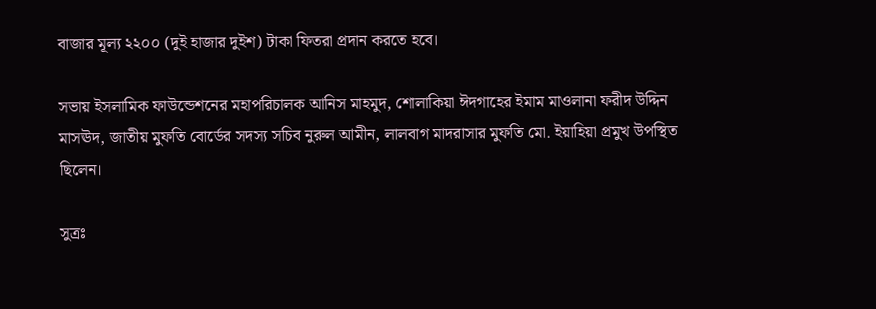বাজার মূল্য ২২০০ (দুই হাজার দুইশ) টাকা ফিতরা প্রদান করতে হবে।

সভায় ইসলামিক ফাউন্ডেশনের মহাপরিচালক আনিস মাহমুদ, শোলাকিয়া ঈদগাহের ইমাম মাওলানা ফরীদ উদ্দিন মাসঊদ, জাতীয় মুফতি বোর্ডের সদস্য সচিব নুরুল আমীন, লালবাগ মাদরাসার মুফতি মো. ইয়াহিয়া প্রমুখ উপস্থিত ছিলেন।

সুত্রঃ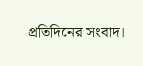প্রতিদিনের সংবাদ।